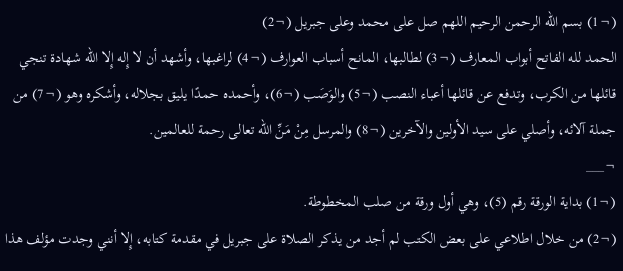(¬1) بسم الله الرحمن الرحيم اللهم صل على محمد وعلى جبريل (¬2)
الحمد لله الفاتح أبواب المعارف (¬3) لطالبها، المانح أسباب العوارف (¬4) لراغبها، وأشهد أن لا إِله إِلا الله شهادة تنجي قائلها من الكرب، وتدفع عن قائلها أعباء النصب (¬5) والوَصَب (¬6)، وأحمده حمدًا يليق بجلاله، وأشكره وهو (¬7) من جملة آلائه، وأصلي على سيد الأولين والآخرين (¬8) والمرسل مِنْ مَنِّ الله تعالى رحمة للعالمين.
¬___
(¬1) بداية الورقة رقم (5)، وهي أول ورقة من صلب المخطوطة.
(¬2) من خلال اطلاعي على بعض الكتب لم أجد من يذكر الصلاة على جبريل في مقدمة كتابه، إِلا أنني وجدت مؤلف هذا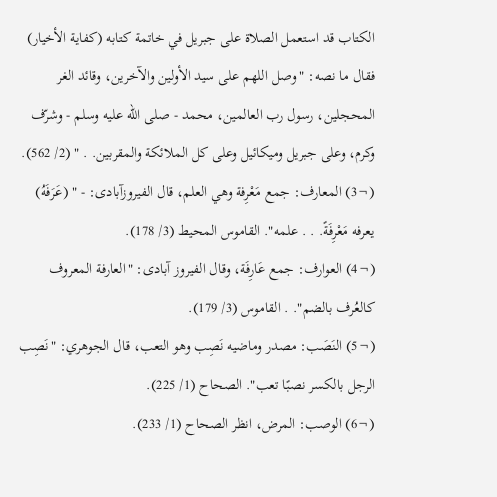الكتاب قد استعمل الصلاة على جبريل في خاتمة كتابه (كفاية الأخيار) فقال ما نصه: "وصل اللهم على سيد الأولين والآخرين، وقائد الغر المحجلين، رسول رب العالمين، محمد - صلى الله عليه وسلم - وشرّف وكرم، وعلى جبريل وميكائيل وعلى كل الملائكة والمقربين. . " (2/ 562).
(¬3) المعارف: جمع مَعْرِفة وهي العلم، قال الفيروزآبادى: - " (عَرَفَهُ) يعرفه مَعْرِفَةً. . . علمه". القاموس المحيط (3/ 178).
(¬4) العوارف: جمع عَارِفَة، وقال الفيروز آبادى: "العارفة المعروف كالعُرف بالضم". . القاموس (3/ 179).
(¬5) النَصَب: مصدر وماضيه نَصِب وهو التعب، قال الجوهري: "نَصِب الرجل بالكسر نصبًا تعب". الصحاح (1/ 225).
(¬6) الوصب: المرض، انظر الصحاح (1/ 233).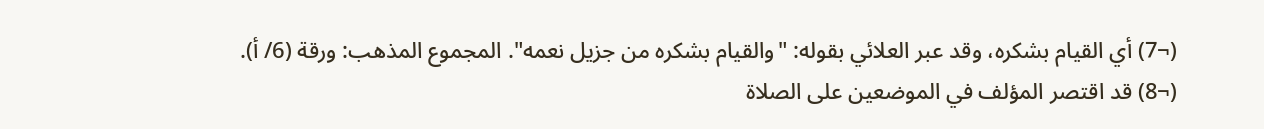(¬7) أي القيام بشكره، وقد عبر العلائي بقوله: "والقيام بشكره من جزيل نعمه". المجموع المذهب: ورقة (6/ أ).
(¬8) قد اقتصر المؤلف في الموضعين على الصلاة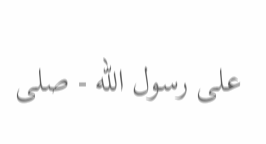على رسول الله - صلى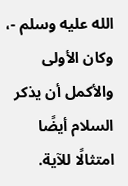الله عليه وسلم -، وكان الأولى والأكمل أن يذكر السلام أيضًا امتثالًا للآية.